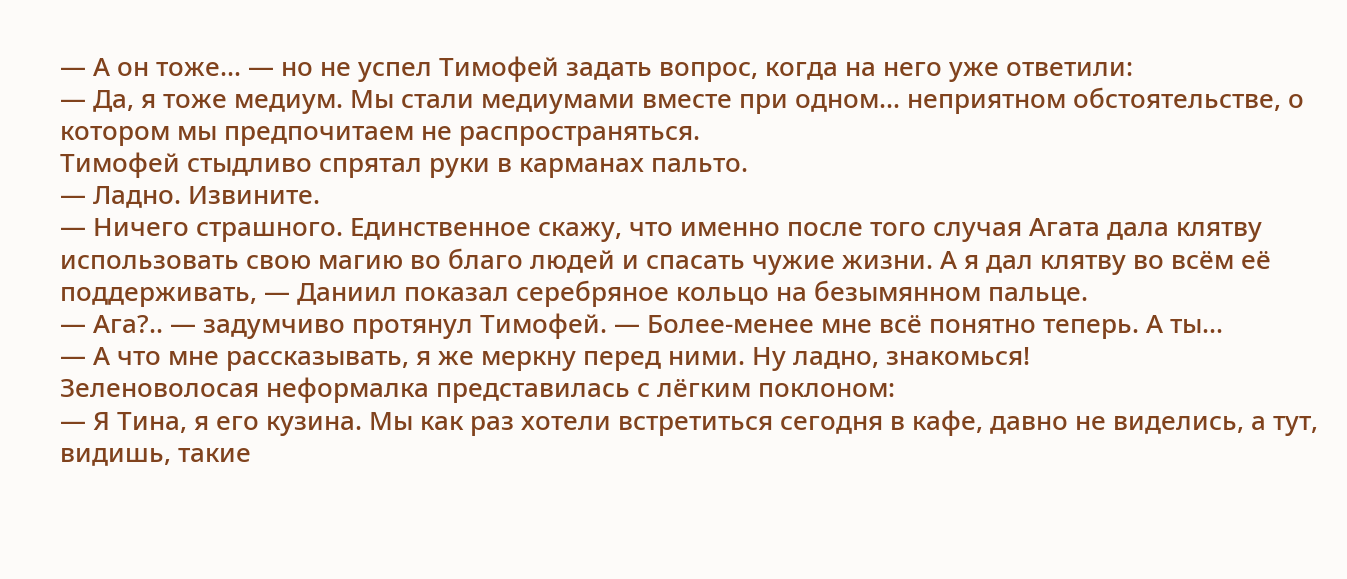— А он тоже… — но не успел Тимофей задать вопрос, когда на него уже ответили:
— Да, я тоже медиум. Мы стали медиумами вместе при одном… неприятном обстоятельстве, о котором мы предпочитаем не распространяться.
Тимофей стыдливо спрятал руки в карманах пальто.
— Ладно. Извините.
— Ничего страшного. Единственное скажу, что именно после того случая Агата дала клятву использовать свою магию во благо людей и спасать чужие жизни. А я дал клятву во всём её поддерживать, — Даниил показал серебряное кольцо на безымянном пальце.
— Ага?.. — задумчиво протянул Тимофей. — Более-менее мне всё понятно теперь. А ты…
— А что мне рассказывать, я же меркну перед ними. Ну ладно, знакомься!
Зеленоволосая неформалка представилась с лёгким поклоном:
— Я Тина, я его кузина. Мы как раз хотели встретиться сегодня в кафе, давно не виделись, а тут, видишь, такие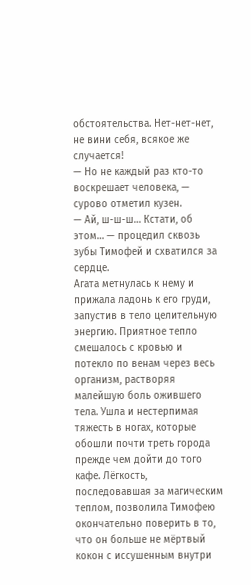обстоятельства. Нет-нет-нет, не вини себя, всякое же случается!
— Но не каждый раз кто-то воскрешает человека, — сурово отметил кузен.
— Ай, ш-ш-ш… Кстати, об этом… — процедил сквозь зубы Тимофей и схватился за сердце.
Агата метнулась к нему и прижала ладонь к его груди, запустив в тело целительную энергию. Приятное тепло смешалось с кровью и потекло по венам через весь организм, растворяя малейшую боль ожившего тела. Ушла и нестерпимая тяжесть в ногах, которые обошли почти треть города прежде чем дойти до того кафе. Лёгкость, последовавшая за магическим теплом, позволила Тимофею окончательно поверить в то, что он больше не мёртвый кокон с иссушенным внутри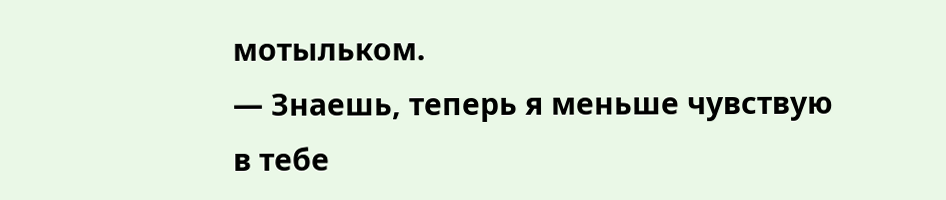мотыльком.
— Знаешь, теперь я меньше чувствую в тебе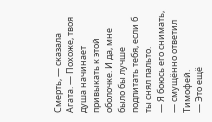Смерть, — сказала Агата. — Похоже, твоя душа начинает привыкать к этой оболочке. И да, мне было бы лучше подпитать тебя, если б ты снял пальто.
— Я боюсь его снимать, — смущённо ответил Тимофей.
— Это ещё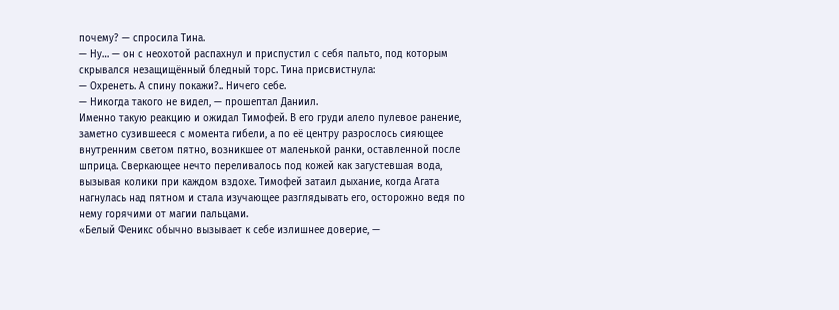почему? — спросила Тина.
— Ну… — он с неохотой распахнул и приспустил с себя пальто, под которым скрывался незащищённый бледный торс. Тина присвистнула:
— Охренеть. А спину покажи?.. Ничего себе.
— Никогда такого не видел, — прошептал Даниил.
Именно такую реакцию и ожидал Тимофей. В его груди алело пулевое ранение, заметно сузившееся с момента гибели, а по её центру разрослось сияющее внутренним светом пятно, возникшее от маленькой ранки, оставленной после шприца. Сверкающее нечто переливалось под кожей как загустевшая вода, вызывая колики при каждом вздохе. Тимофей затаил дыхание, когда Агата нагнулась над пятном и стала изучающее разглядывать его, осторожно ведя по нему горячими от магии пальцами.
«Белый Феникс обычно вызывает к себе излишнее доверие, —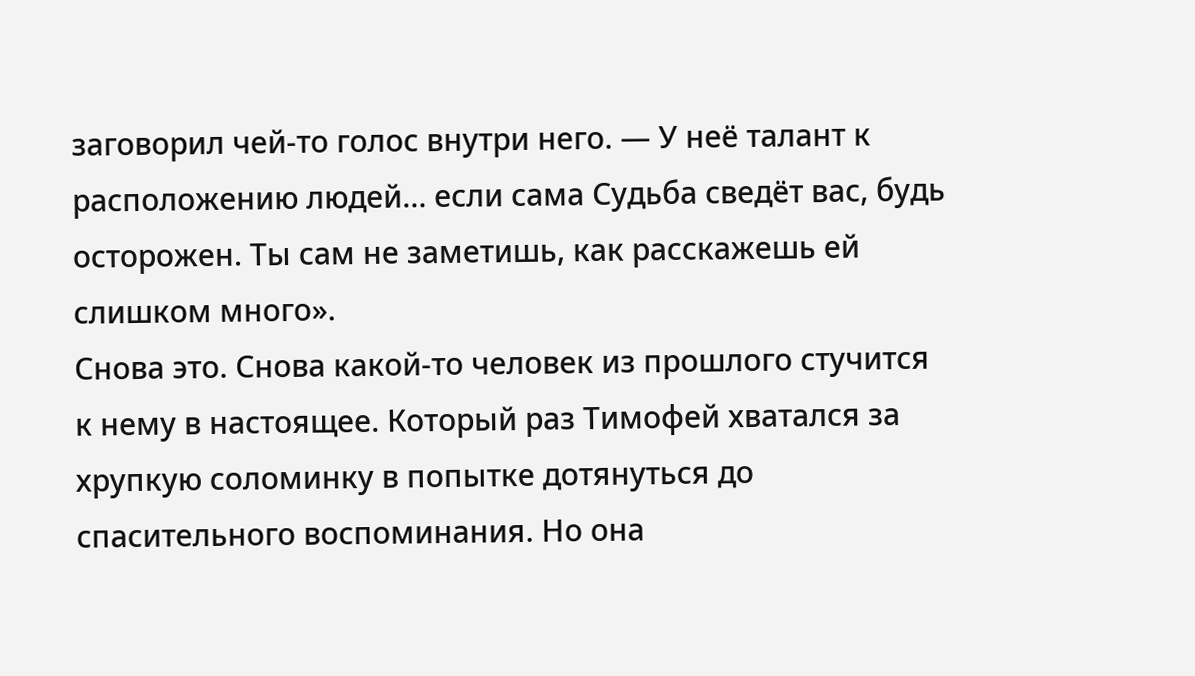заговорил чей-то голос внутри него. — У неё талант к расположению людей… если сама Судьба сведёт вас, будь осторожен. Ты сам не заметишь, как расскажешь ей слишком много».
Снова это. Снова какой-то человек из прошлого стучится к нему в настоящее. Который раз Тимофей хватался за хрупкую соломинку в попытке дотянуться до спасительного воспоминания. Но она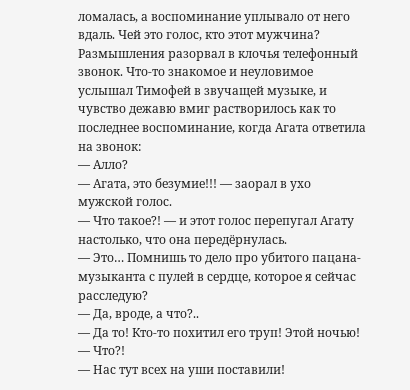ломалась, а воспоминание уплывало от него вдаль. Чей это голос, кто этот мужчина?
Размышления разорвал в клочья телефонный звонок. Что-то знакомое и неуловимое услышал Тимофей в звучащей музыке, и чувство дежавю вмиг растворилось как то последнее воспоминание, когда Агата ответила на звонок:
— Алло?
— Агата, это безумие!!! — заорал в ухо мужской голос.
— Что такое?! — и этот голос перепугал Агату настолько, что она передёрнулась.
— Это… Помнишь то дело про убитого пацана-музыканта с пулей в сердце, которое я сейчас расследую?
— Да, вроде, а что?..
— Да то! Кто-то похитил его труп! Этой ночью!
— Что?!
— Нас тут всех на уши поставили!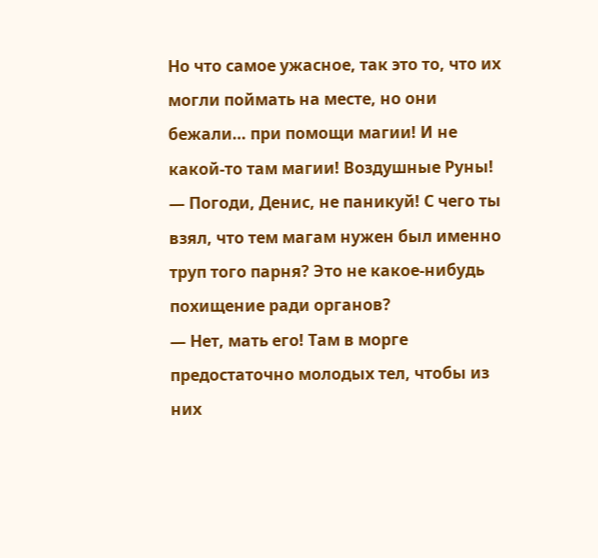Но что самое ужасное, так это то, что их могли поймать на месте, но они бежали… при помощи магии! И не какой-то там магии! Воздушные Руны!
— Погоди, Денис, не паникуй! С чего ты взял, что тем магам нужен был именно труп того парня? Это не какое-нибудь похищение ради органов?
— Нет, мать его! Там в морге предостаточно молодых тел, чтобы из них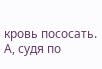кровь пососать. А, судя по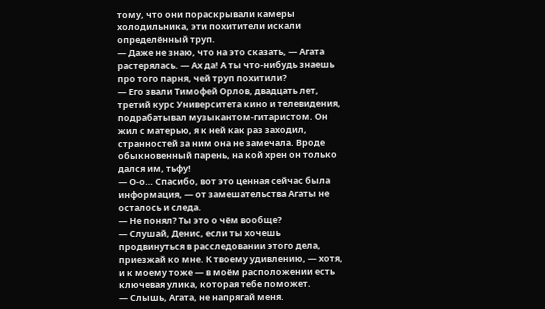тому, что они пораскрывали камеры холодильника, эти похитители искали определённый труп.
— Даже не знаю, что на это сказать, — Агата растерялась. — Ах да! А ты что-нибудь знаешь про того парня, чей труп похитили?
— Его звали Тимофей Орлов, двадцать лет, третий курс Университета кино и телевидения, подрабатывал музыкантом-гитаристом. Он жил с матерью, я к ней как раз заходил, странностей за ним она не замечала. Вроде обыкновенный парень, на кой хрен он только дался им, тьфу!
— О-о… Спасибо, вот это ценная сейчас была информация, — от замешательства Агаты не осталось и следа.
— Не понял? Ты это о чём вообще?
— Слушай, Денис, если ты хочешь продвинуться в расследовании этого дела, приезжай ко мне. К твоему удивлению, — хотя, и к моему тоже — в моём расположении есть ключевая улика, которая тебе поможет.
— Слышь, Агата, не напрягай меня.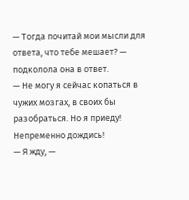— Тогда почитай мои мысли для ответа, что тебе мешает? — подколола она в ответ.
— Не могу я сейчас копаться в чужих мозгах, в своих бы разобраться. Но я приеду! Непременно дождись!
— Я жду, —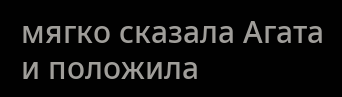мягко сказала Агата и положила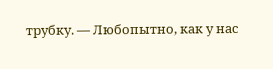трубку. — Любопытно, как у нас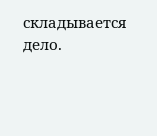складывается дело.